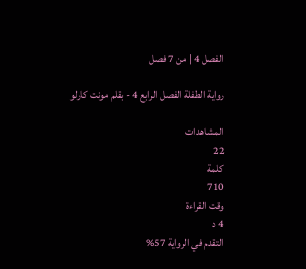الفصل 4 | من 7 فصل

رواية الطفلة الفصل الرابع 4 - بقلم مونت كارلو

المشاهدات
22
كلمة
710
وقت القراءة
4 د
التقدم في الرواية 57%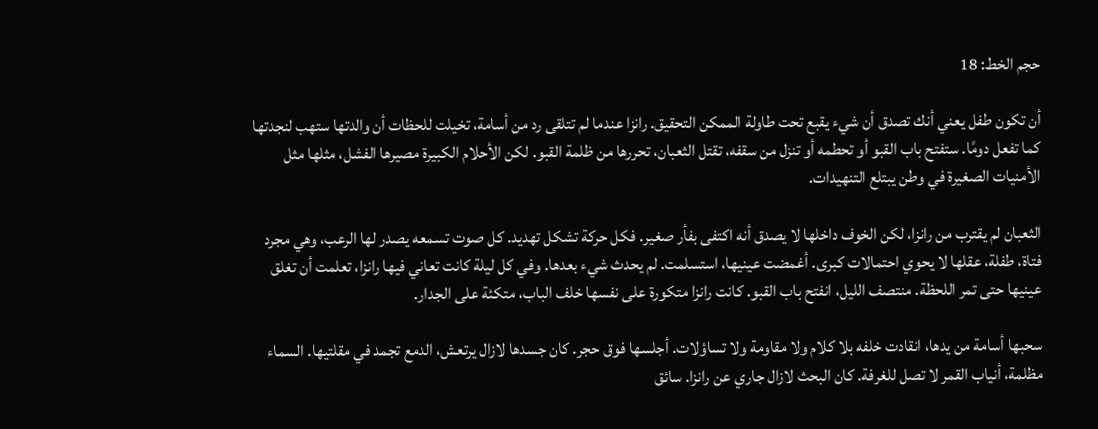حجم الخط: 18

أن تكون طفل يعني أنك تصدق أن شيء يقبع تحت طاولة الممكن التحقيق. رانزا عندما لم تتلقى رد من أسامة، تخيلت للحظات أن والدتها ستهب لنجدتها كما تفعل دومًا. ستفتح باب القبو أو تحطمه أو تنزل من سقفه، تقتل الثعبان، تحررها من ظلمة القبو. لكن الأحلام الكبيرة مصيرها الفشل، مثلها مثل الأمنيات الصغيرة في وطن يبتلع التنهيدات.

الثعبان لم يقترب من رانزا، لكن الخوف داخلها لا يصدق أنه اكتفى بفأر صغير. فكل حركة تشكل تهديد. كل صوت تسمعه يصدر لها الرعب، وهي مجرد فتاة، طفلة، عقلها لا يحوي احتمالات كبرى. أغمضت عينيها، استسلمت. لم يحدث شيء بعدها. وفي كل ليلة كانت تعاني فيها رانزا، تعلمت أن تغلق عينيها حتى تمر اللحظة. منتصف الليل، انفتح باب القبو. كانت رانزا متكورة على نفسها خلف الباب، متكئة على الجدار.

سحبها أسامة من يدها، انقادت خلفه بلا كلام ولا مقاومة ولا تساؤلات. أجلسها فوق حجر. كان جسدها لازال يرتعش، الدمع تجمد في مقلتيها. السماء مظلمة، أنياب القمر لا تصل للغرفة. كان البحث لازال جاري عن رانزا. سائق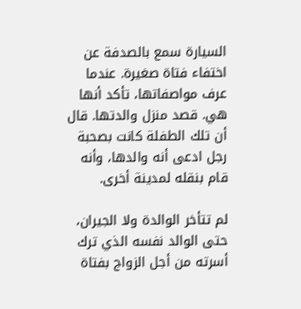السيارة سمع بالصدفة عن اختفاء فتاة صغيرة. عندما عرف مواصفاتها، تأكد أنها هي. قصد منزل والدتها. قال أن تلك الطفلة كانت بصحبة رجل ادعى أنه والدها، وأنه قام بنقله لمدينة أخرى.

لم تتأخر الوالدة ولا الجيران، حتى الوالد نفسه الذي ترك أسرته من أجل الزواج بفتاة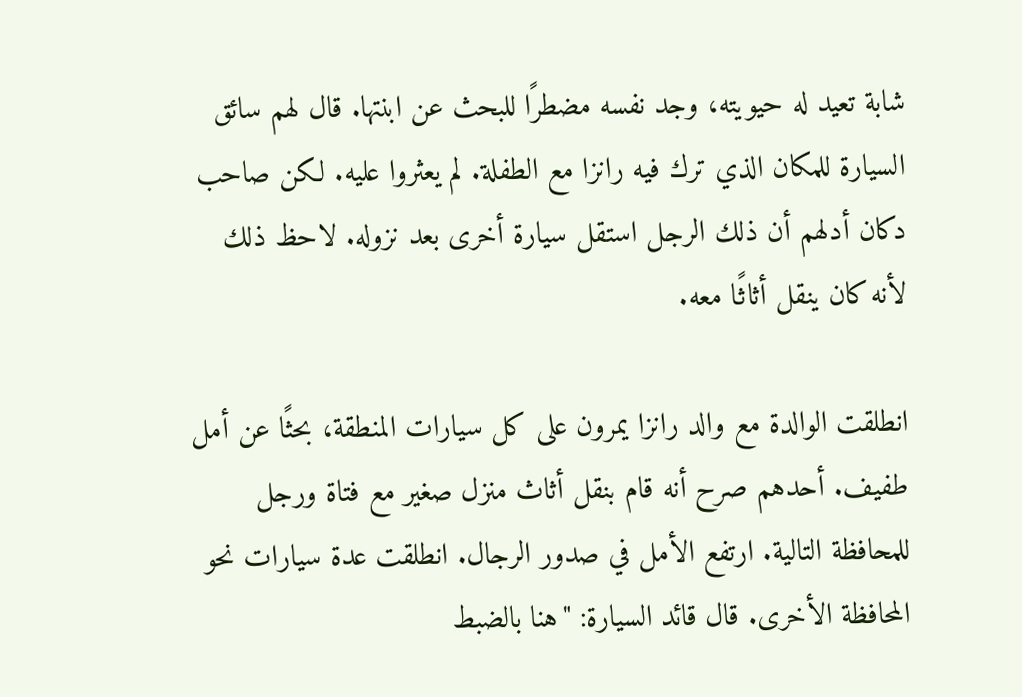شابة تعيد له حيويته، وجد نفسه مضطرًا للبحث عن ابنتها. قال لهم سائق السيارة للمكان الذي ترك فيه رانزا مع الطفلة. لم يعثروا عليه. لكن صاحب دكان أدلهم أن ذلك الرجل استقل سيارة أخرى بعد نزوله. لاحظ ذلك لأنه كان ينقل أثاثًا معه.

انطلقت الوالدة مع والد رانزا يمرون على كل سيارات المنطقة، بحثًا عن أمل طفيف. أحدهم صرح أنه قام بنقل أثاث منزل صغير مع فتاة ورجل للمحافظة التالية. ارتفع الأمل في صدور الرجال. انطلقت عدة سيارات نحو المحافظة الأخرى. قال قائد السيارة: "هنا بالضبط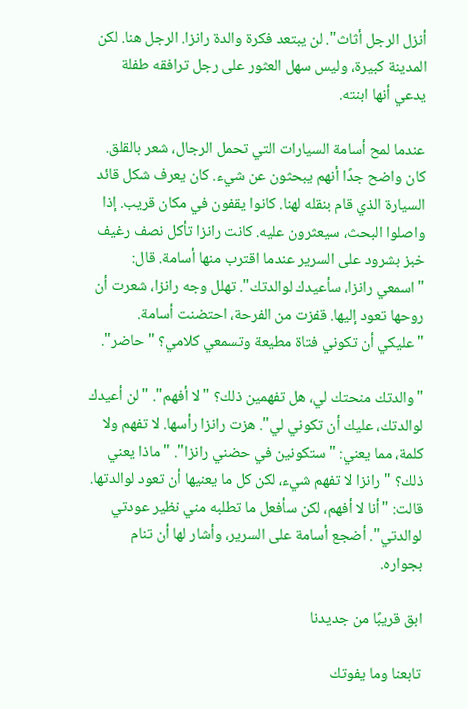أنزل الرجل أثاث". لن يبتعد فكرة والدة رانزا. الرجل هنا. لكن المدينة كبيرة، وليس سهل العثور على رجل ترافقه طفلة يدعي أنها ابنته.

عندما لمح أسامة السيارات التي تحمل الرجال، شعر بالقلق. كان واضح جدًا أنهم يبحثون عن شيء. كان يعرف شكل قائد السيارة الذي قام بنقله لهنا. كانوا يقفون في مكان قريب. إذا واصلوا البحث، سيعثرون عليه. كانت رانزا تأكل نصف رغيف خبز بشرود على السرير عندما اقترب منها أسامة. قال: "اسمعي رانزا، سأعيدك لوالدتك". تهلل وجه رانزا، شعرت أن روحها تعود إليها. قفزت من الفرحة، احتضنت أسامة. "عليكي أن تكوني فتاة مطيعة وتسمعي كلامي؟ "حاضر".

"والدتك منحتك لي، هل تفهمين ذلك؟ "لا أفهم". "لن أعيدك لوالدتك، عليك أن تكوني لي". هزت رانزا رأسها. لا تفهم ولا كلمة، مما يعني: "ستكونين في حضني رانزا". "ماذا يعني ذلك؟ " رانزا لا تفهم شيء، لكن كل ما يعنيها أن تعود لوالدتها. قالت: "أنا لا أفهم، لكن سأفعل ما تطلبه مني نظير عودتي لوالدتي". أضجع أسامة على السرير، وأشار لها أن تنام بجواره.

ابق قريبًا من جديدنا

تابعنا وما يفوتك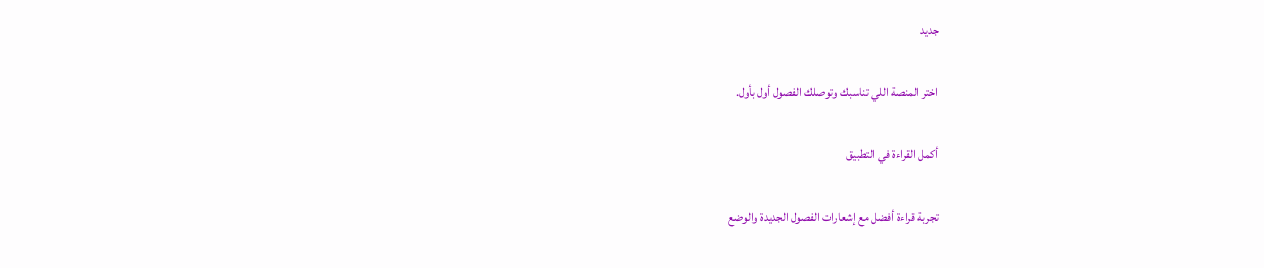جديد

اختر المنصة اللي تناسبك وتوصلك الفصول أول بأول.

أكمل القراءة في التطبيق

تجربة قراءة أفضل مع إشعارات الفصول الجديدة والوضع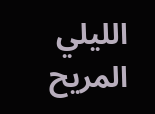الليلي المريح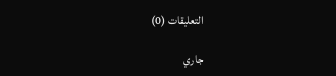التعليقات (0)

جاري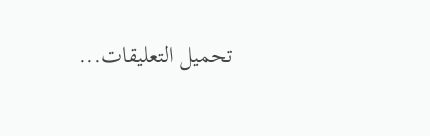تحميل التعليقات...